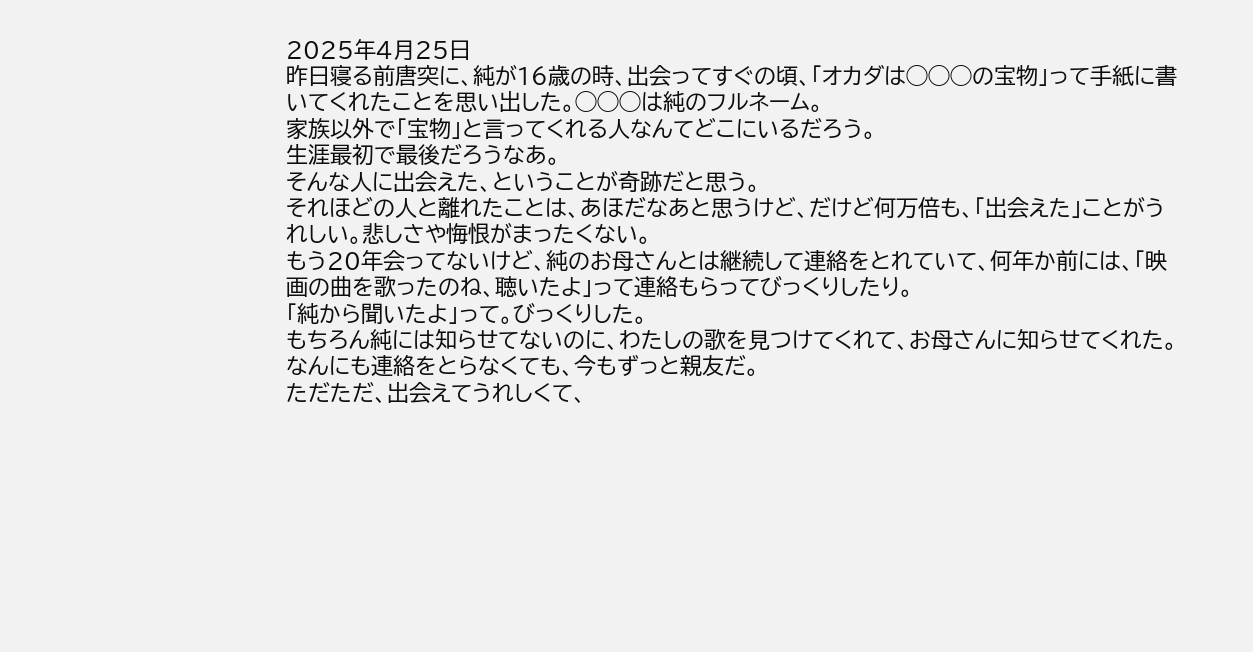2025年4月25日
昨日寝る前唐突に、純が16歳の時、出会ってすぐの頃、「オカダは◯◯◯の宝物」って手紙に書いてくれたことを思い出した。◯◯◯は純のフルネーム。
家族以外で「宝物」と言ってくれる人なんてどこにいるだろう。
生涯最初で最後だろうなあ。
そんな人に出会えた、ということが奇跡だと思う。
それほどの人と離れたことは、あほだなあと思うけど、だけど何万倍も、「出会えた」ことがうれしい。悲しさや悔恨がまったくない。
もう20年会ってないけど、純のお母さんとは継続して連絡をとれていて、何年か前には、「映画の曲を歌ったのね、聴いたよ」って連絡もらってびっくりしたり。
「純から聞いたよ」って。びっくりした。
もちろん純には知らせてないのに、わたしの歌を見つけてくれて、お母さんに知らせてくれた。なんにも連絡をとらなくても、今もずっと親友だ。
ただただ、出会えてうれしくて、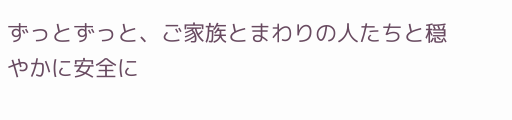ずっとずっと、ご家族とまわりの人たちと穏やかに安全に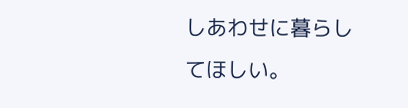しあわせに暮らしてほしい。